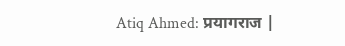Atiq Ahmed: प्रयागराज |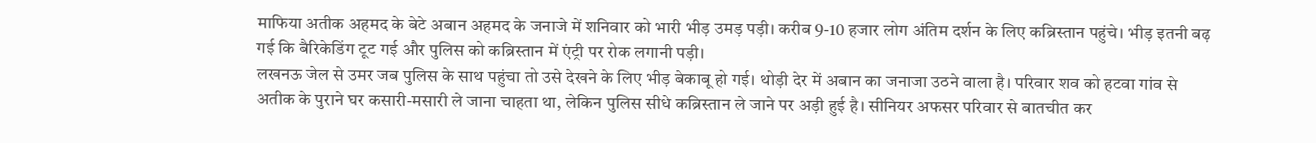माफिया अतीक अहमद के बेटे अबान अहमद के जनाजे में शनिवार को भारी भीड़ उमड़ पड़ी। करीब 9-10 हजार लोग अंतिम दर्शन के लिए कब्रिस्तान पहुंचे। भीड़ इतनी बढ़ गई कि बैरिकेडिंग टूट गई और पुलिस को कब्रिस्तान में एंट्री पर रोक लगानी पड़ी।
लखनऊ जेल से उमर जब पुलिस के साथ पहुंचा तो उसे देखने के लिए भीड़ बेकाबू हो गई। थोड़ी देर में अबान का जनाजा उठने वाला है। परिवार शव को हटवा गांव से अतीक के पुराने घर कसारी-मसारी ले जाना चाहता था, लेकिन पुलिस सीधे कब्रिस्तान ले जाने पर अड़ी हुई है। सीनियर अफसर परिवार से बातचीत कर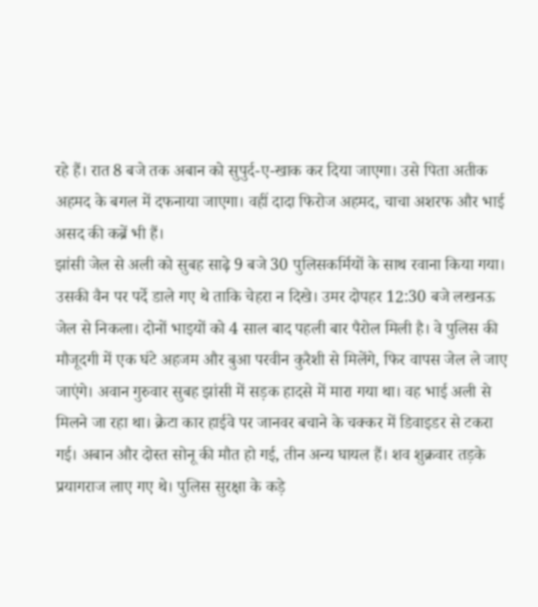रहे हैं। रात 8 बजे तक अबान को सुपुर्द-ए-खाक कर दिया जाएगा। उसे पिता अतीक अहमद के बगल में दफनाया जाएगा। वहीं दादा फिरोज अहमद, चाचा अशरफ और भाई असद की कब्रें भी हैं।
झांसी जेल से अली को सुबह साढ़े 9 बजे 30 पुलिसकर्मियों के साथ रवाना किया गया। उसकी वैन पर पर्दे डाले गए थे ताकि चेहरा न दिखे। उमर दोपहर 12:30 बजे लखनऊ जेल से निकला। दोनों भाइयों को 4 साल बाद पहली बार पैरोल मिली है। वे पुलिस की मौजूदगी में एक घंटे अहजम और बुआ परवीन कुरैशी से मिलेंगे, फिर वापस जेल ले जाए जाएंगे। अवान गुरुवार सुबह झांसी में सड़क हादसे में मारा गया था। वह भाई अली से मिलने जा रहा था। क्रेटा कार हाईवे पर जानवर बचाने के चक्कर में डिवाइडर से टकरा गई। अबान और दोस्त सोनू की मौत हो गई, तीन अन्य घायल हैं। शव शुक्रवार तड़के प्रयागराज लाए गए थे। पुलिस सुरक्षा के कड़े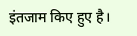इंतजाम किए हुए है।